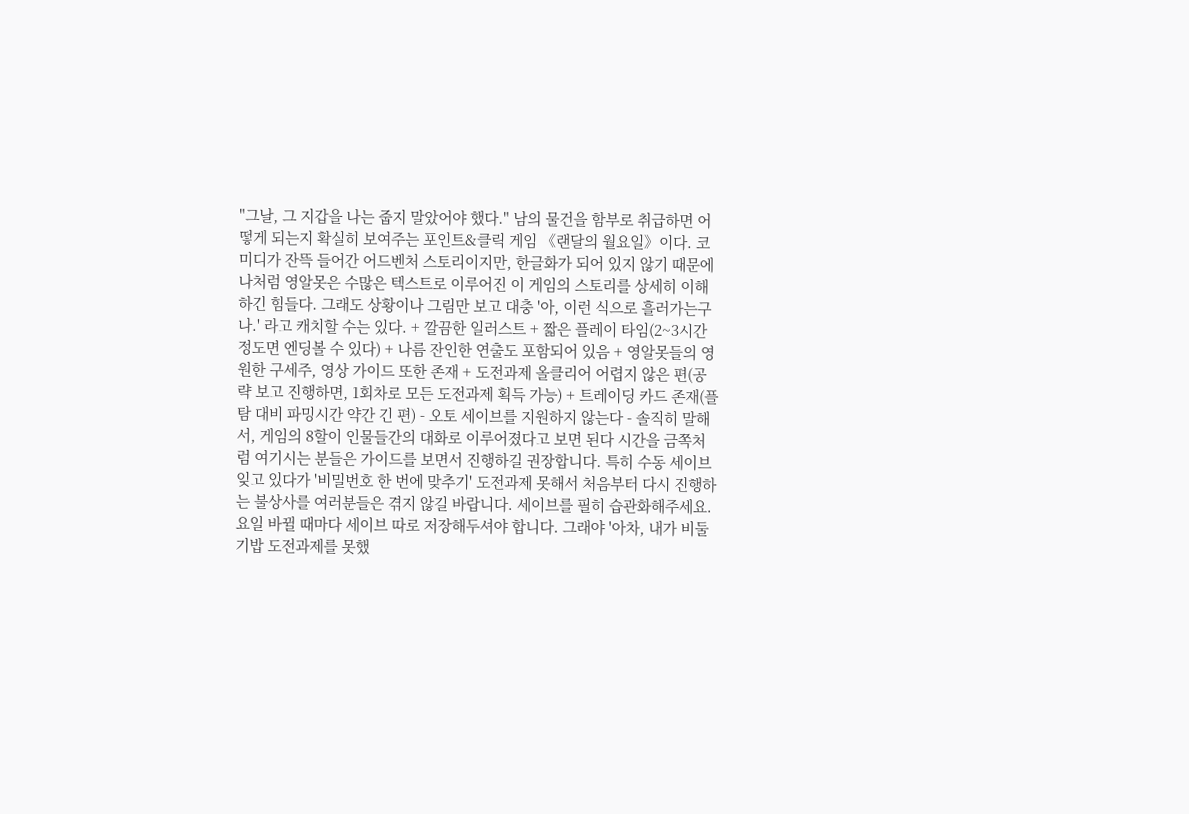"그날, 그 지갑을 나는 줍지 말았어야 했다." 남의 물건을 함부로 취급하면 어떻게 되는지 확실히 보여주는 포인트&클릭 게임 《랜달의 월요일》이다. 코미디가 잔뜩 들어간 어드벤처 스토리이지만, 한글화가 되어 있지 않기 때문에 나처럼 영알못은 수많은 텍스트로 이루어진 이 게임의 스토리를 상세히 이해하긴 힘들다. 그래도 상황이나 그림만 보고 대충 '아, 이런 식으로 흘러가는구나.' 라고 캐치할 수는 있다. + 깔끔한 일러스트 + 짧은 플레이 타임(2~3시간 정도면 엔딩볼 수 있다) + 나름 잔인한 연출도 포함되어 있음 + 영알못들의 영원한 구세주, 영상 가이드 또한 존재 + 도전과제 올클리어 어렵지 않은 편(공략 보고 진행하면, 1회차로 모든 도전과제 획득 가능) + 트레이딩 카드 존재(플탐 대비 파밍시간 약간 긴 편) - 오토 세이브를 지원하지 않는다 - 솔직히 말해서, 게임의 8할이 인물들간의 대화로 이루어졌다고 보면 된다 시간을 금쪽처럼 여기시는 분들은 가이드를 보면서 진행하길 권장합니다. 특히 수동 세이브 잊고 있다가 '비밀번호 한 번에 맞추기' 도전과제 못해서 처음부터 다시 진행하는 불상사를 여러분들은 겪지 않길 바랍니다. 세이브를 필히 습관화해주세요. 요일 바뀔 때마다 세이브 따로 저장해두셔야 합니다. 그래야 '아차, 내가 비둘기밥 도전과제를 못했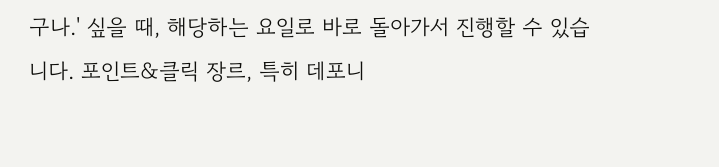구나.' 싶을 때, 해당하는 요일로 바로 돌아가서 진행할 수 있습니다. 포인트&클릭 장르, 특히 데포니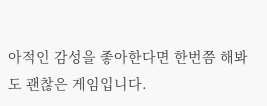아적인 감성을 좋아한다면 한번쯤 해봐도 괜찮은 게임입니다.